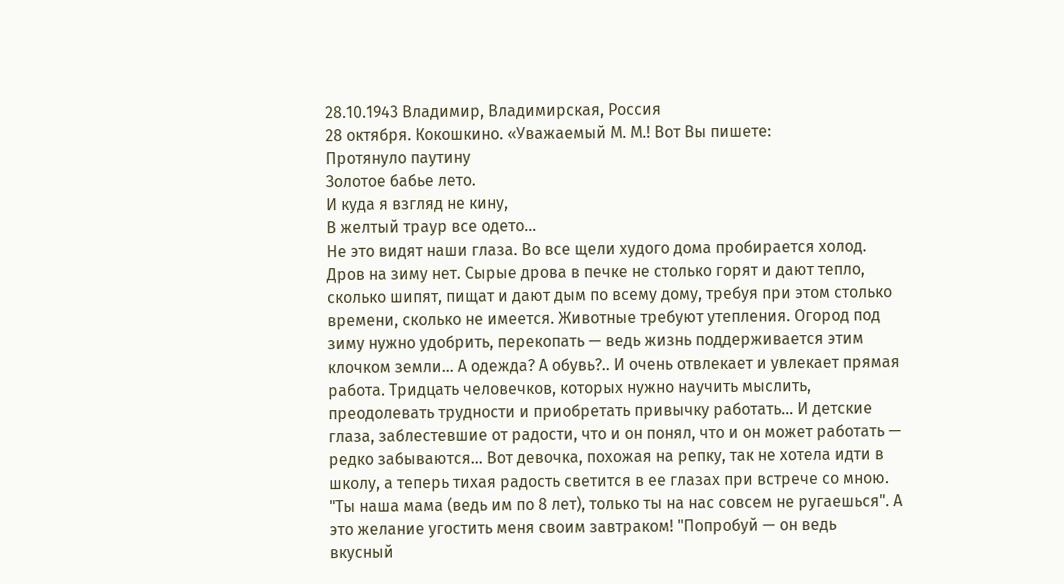28.10.1943 Владимир, Владимирская, Россия
28 октября. Кокошкино. «Уважаемый М. М.! Вот Вы пишете:
Протянуло паутину
Золотое бабье лето.
И куда я взгляд не кину,
В желтый траур все одето…
Не это видят наши глаза. Во все щели худого дома пробирается холод. Дров на зиму нет. Сырые дрова в печке не столько горят и дают тепло, сколько шипят, пищат и дают дым по всему дому, требуя при этом столько времени, сколько не имеется. Животные требуют утепления. Огород под зиму нужно удобрить, перекопать — ведь жизнь поддерживается этим клочком земли… А одежда? А обувь?.. И очень отвлекает и увлекает прямая работа. Тридцать человечков, которых нужно научить мыслить, преодолевать трудности и приобретать привычку работать… И детские глаза, заблестевшие от радости, что и он понял, что и он может работать — редко забываются… Вот девочка, похожая на репку, так не хотела идти в школу, а теперь тихая радость светится в ее глазах при встрече со мною. "Ты наша мама (ведь им по 8 лет), только ты на нас совсем не ругаешься". А это желание угостить меня своим завтраком! "Попробуй — он ведь вкусный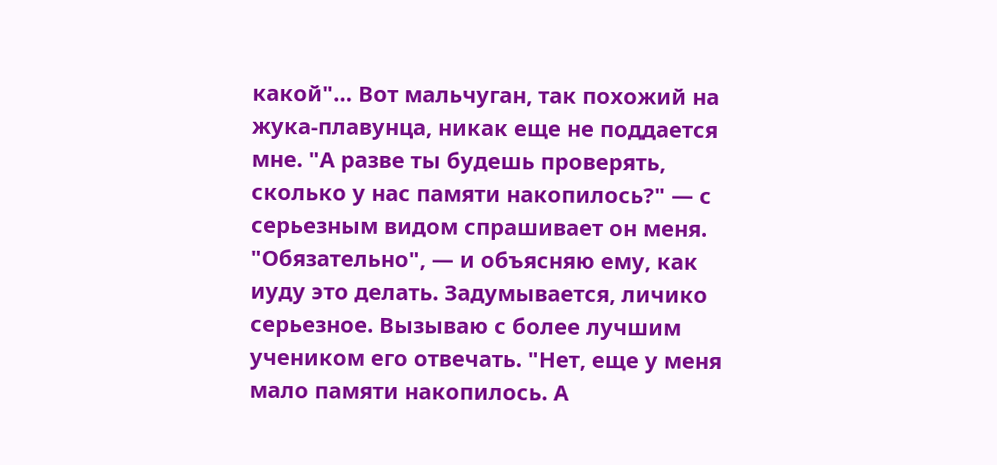какой"… Вот мальчуган, так похожий на жука-плавунца, никак еще не поддается мне. "А разве ты будешь проверять, сколько у нас памяти накопилось?" — с серьезным видом спрашивает он меня. "Обязательно", — и объясняю ему, как иуду это делать. Задумывается, личико серьезное. Вызываю с более лучшим учеником его отвечать. "Нет, еще у меня мало памяти накопилось. А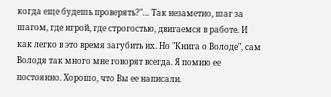когда еще будешь проверять?"… Так незаметно, шаг за шагом, где игрой, где строгостью, двигаемся в работе. И как легко в это время загубить их. Но "Книга о Володе", сам Володя так много мне говорят всегда. Я помню ее постоянно. Хорошо, что Вы ее написали.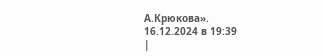А.Крюкова».
16.12.2024 в 19:39
|